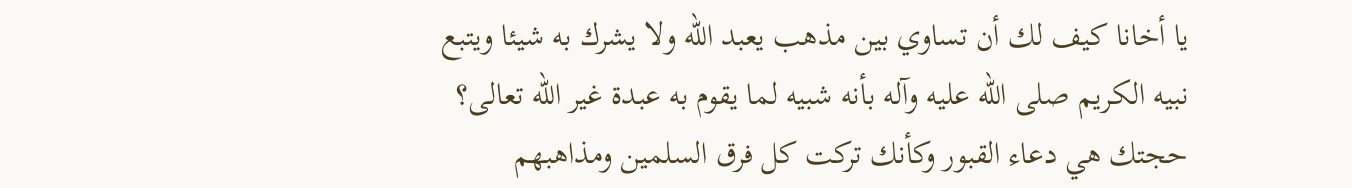يا أخانا كيف لك أن تساوي بين مذهب يعبد الله ولا يشرك به شيئا ويتبع نبيه الكريم صلى الله عليه وآله بأنه شبيه لما يقوم به عبدة غير الله تعالى؟
حجتك هي دعاء القبور وكأنك تركت كل فرق السلمين ومذاهبهم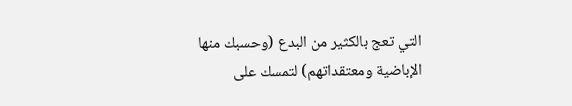التي تعج بالكثير من البدع (وحسبك منها الإباضية ومعتقداتهم) لتمسك على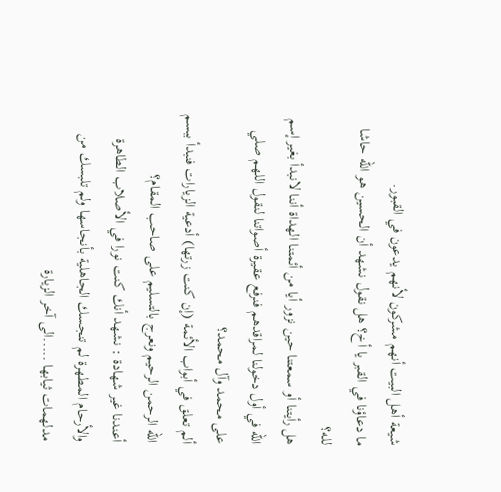شيعة أهل البيت أنهم مشركون لأنهم يدعون في القبور.
ما دعاؤنا في القبر يا أخ؟ هل نقول نشهد أن الحسين هو الله حاشا لله؟
هل رأيتنا أو سمعتنا حين نزور أيا من أئمتنا الهداة أننا لانبدأ بغير إسم الله في أول دخولنا لمراقدهم فنرفع عقيرة أصواتنا لنقول اللهم صلي على محمد وآل محمد؟
ألم تعلق في أبواب الأئمة (إن كنت زرتها) أدعية الزيارات فنبدأ ببسم الله الرحمن الرحيم ونعرج بالتسليم على صاحب المقام؟
أعندنا غير شهادة : نشهد أنك كنت نورا في الأصلاب الطاهرة والأرحام المطهرة لم تنجسك الجاهلية بأنجاسها ولم تلبسك من مدلهمات ثيابها .....الى آخر الزيارة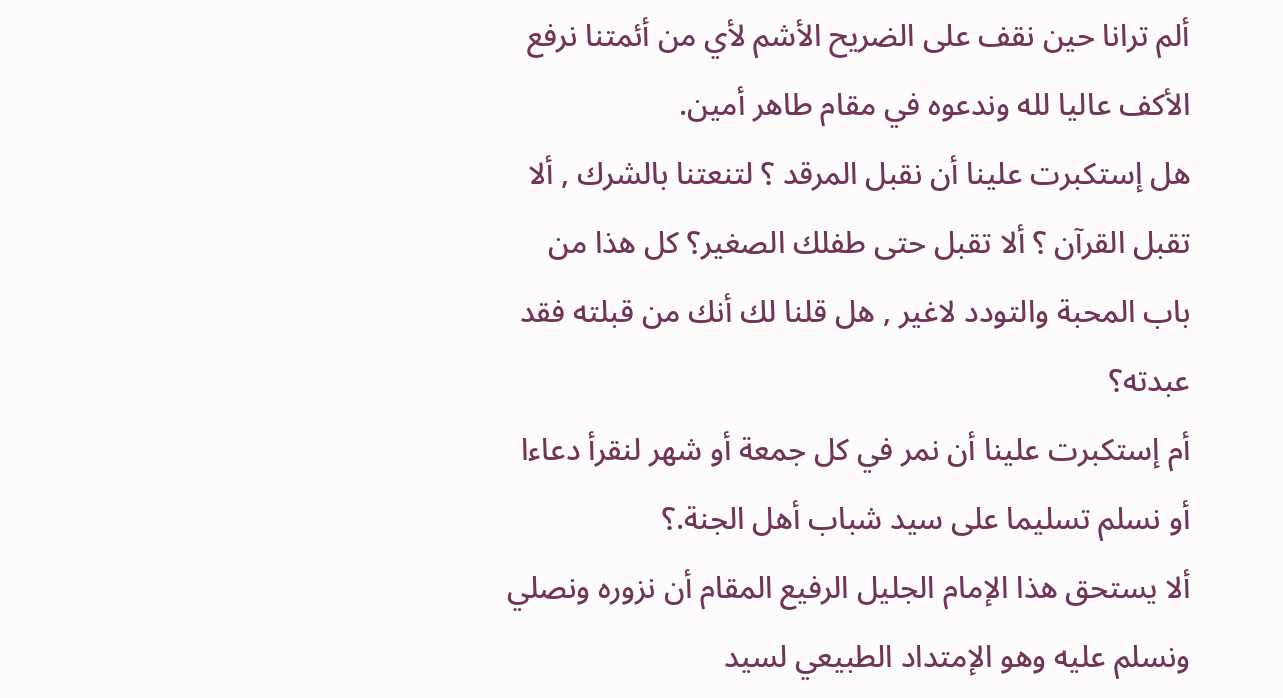ألم ترانا حين نقف على الضريح الأشم لأي من أئمتنا نرفع الأكف عاليا لله وندعوه في مقام طاهر أمين.
هل إستكبرت علينا أن نقبل المرقد ؟ لتنعتنا بالشرك , ألا تقبل القرآن ؟ ألا تقبل حتى طفلك الصغير؟ كل هذا من باب المحبة والتودد لاغير , هل قلنا لك أنك من قبلته فقد عبدته؟
أم إستكبرت علينا أن نمر في كل جمعة أو شهر لنقرأ دعاءا أو نسلم تسليما على سيد شباب أهل الجنة.؟
ألا يستحق هذا الإمام الجليل الرفيع المقام أن نزوره ونصلي ونسلم عليه وهو الإمتداد الطبيعي لسيد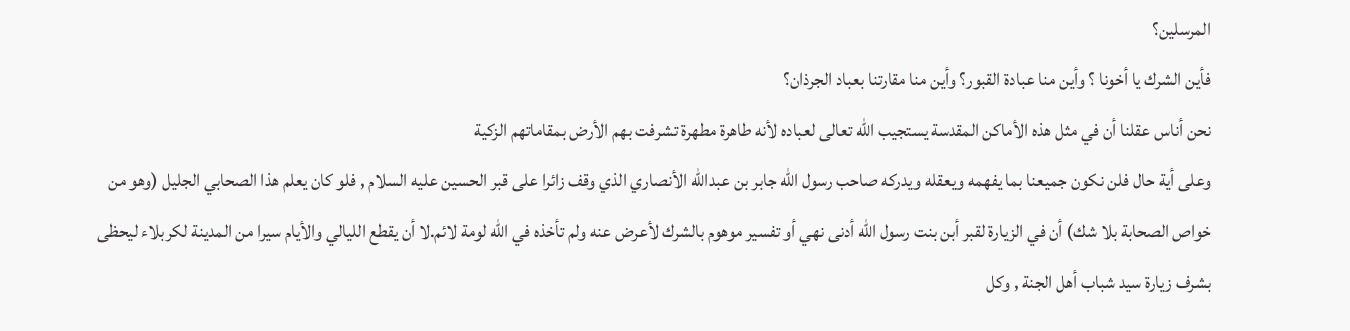المرسلين؟
فأين الشرك يا أخونا ؟ وأين منا عبادة القبور؟ وأين منا مقارتنا بعباد الجرذان؟
نحن أناس عقلنا أن في مثل هذه الأماكن المقدسة يستجيب الله تعالى لعباده لأنه طاهرة مطهرة تشرفت بهم الأرض بمقاماتهم الزكية
وعلى أية حال فلن نكون جميعنا بما يفهمه ويعقله ويدركه صاحب رسول الله جابر بن عبدالله الأنصاري الذي وقف زائرا على قبر الحسين عليه السلام , فلو كان يعلم هذا الصحابي الجليل (وهو من خواص الصحابة بلا شك) أن في الزيارة لقبر أبن بنت رسول الله أدنى نهي أو تفسير موهوم بالشرك لأعرض عنه ولم تأخذه في الله لومة لائم.لا أن يقطع الليالي والأيام سيرا من المدينة لكربلاء ليحظى بشرف زيارة سيد شباب أهل الجنة , وكل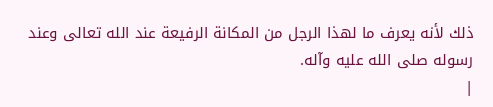ذلك لأنه يعرف ما لهذا الرجل من المكانة الرفيعة عند الله تعالى وعند رسوله صلى الله عليه وآله.
|